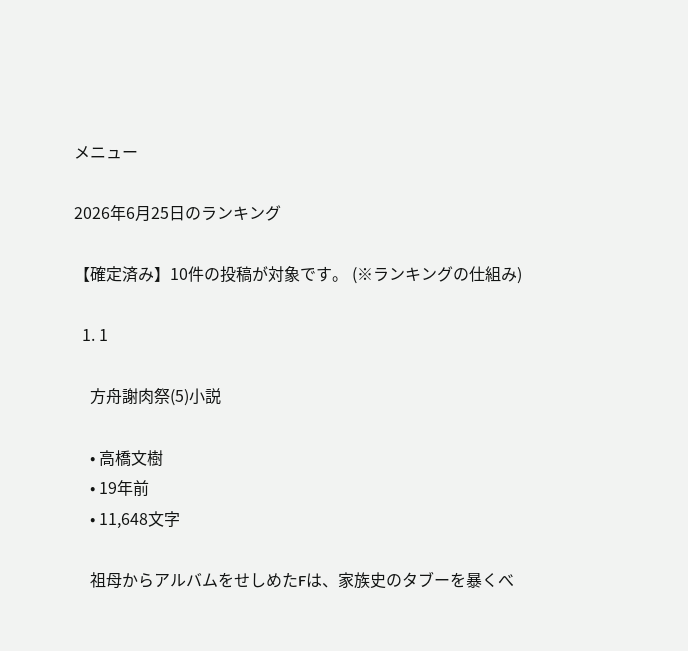メニュー

2026年6月25日のランキング

【確定済み】10件の投稿が対象です。 (※ランキングの仕組み)

  1. 1

    方舟謝肉祭(5)小説

    • 高橋文樹
    • 19年前
    • 11,648文字

    祖母からアルバムをせしめたFは、家族史のタブーを暴くべ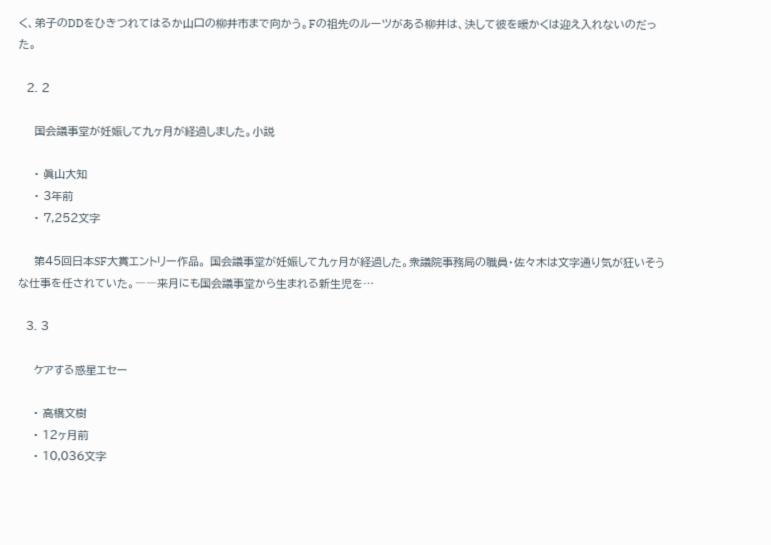く、弟子のDDをひきつれてはるか山口の柳井市まで向かう。Fの祖先のルーツがある柳井は、決して彼を暖かくは迎え入れないのだった。

  2. 2

    国会議事堂が妊娠して九ヶ月が経過しました。小説

    • 眞山大知
    • 3年前
    • 7,252文字

    第45回日本SF大賞エントリー作品。 国会議事堂が妊娠して九ヶ月が経過した。衆議院事務局の職員・佐々木は文字通り気が狂いそうな仕事を任されていた。――来月にも国会議事堂から生まれる新生児を…

  3. 3

    ケアする惑星エセー

    • 高橋文樹
    • 12ヶ月前
    • 10,036文字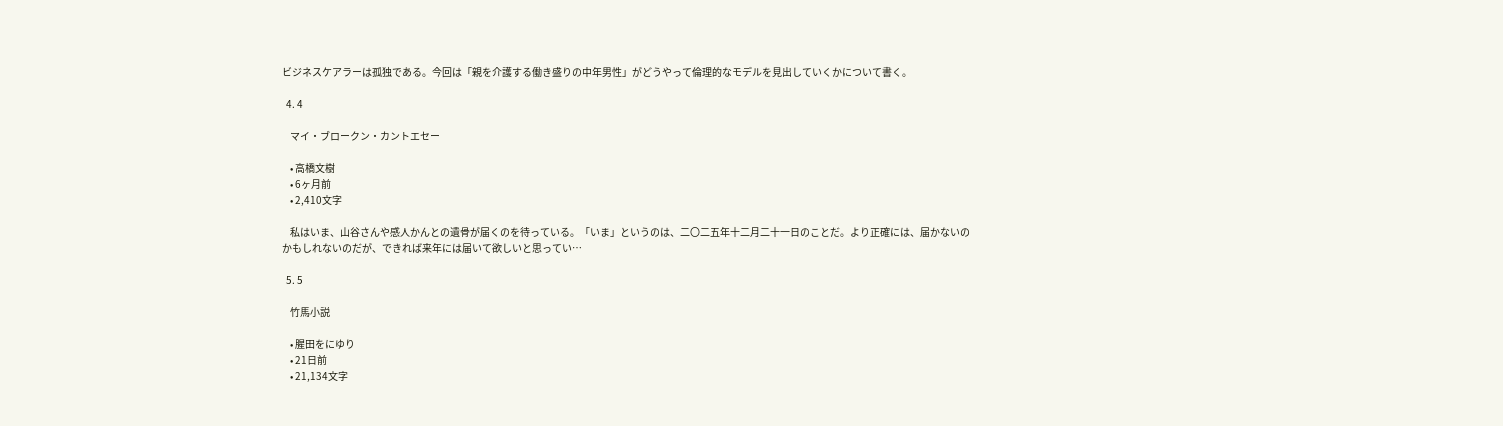ビジネスケアラーは孤独である。今回は「親を介護する働き盛りの中年男性」がどうやって倫理的なモデルを見出していくかについて書く。

  4. 4

    マイ・ブロークン・カントエセー

    • 高橋文樹
    • 6ヶ月前
    • 2,410文字

    私はいま、山谷さんや感人かんとの遺骨が届くのを待っている。「いま」というのは、二〇二五年十二月二十一日のことだ。より正確には、届かないのかもしれないのだが、できれば来年には届いて欲しいと思ってい…

  5. 5

    竹馬小説

    • 腥田をにゆり
    • 21日前
    • 21,134文字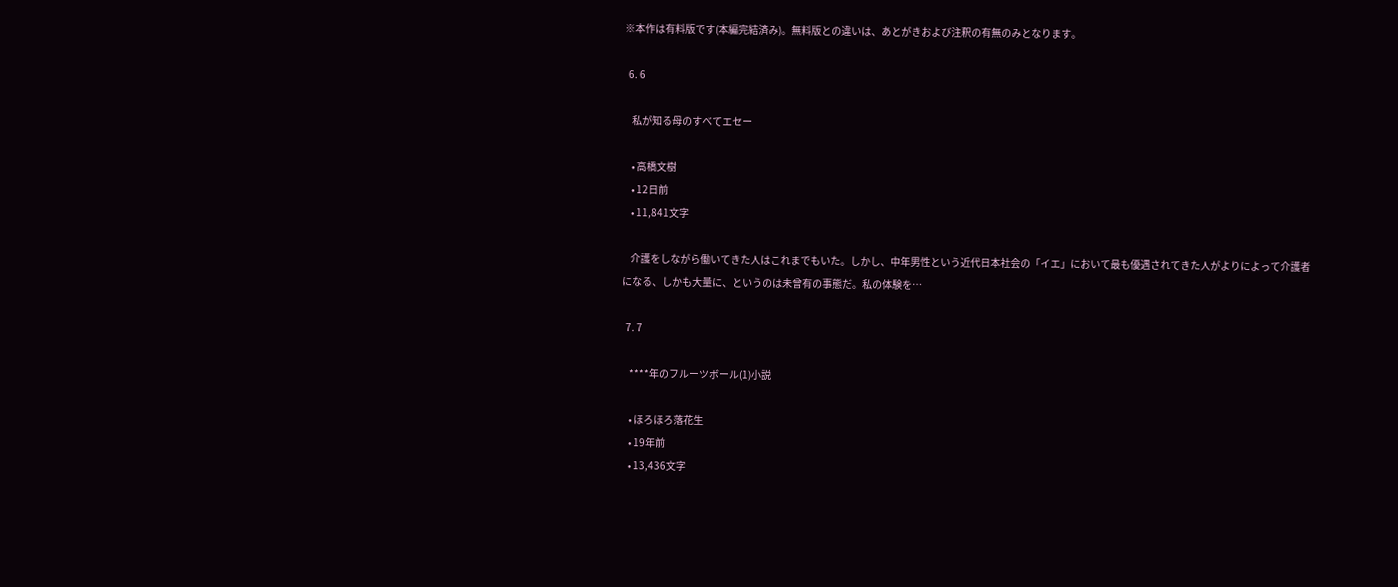※本作は有料版です(本編完結済み)。無料版との違いは、あとがきおよび注釈の有無のみとなります。

  6. 6

    私が知る母のすべてエセー

    • 高橋文樹
    • 12日前
    • 11,841文字

    介護をしながら働いてきた人はこれまでもいた。しかし、中年男性という近代日本社会の「イエ」において最も優遇されてきた人がよりによって介護者になる、しかも大量に、というのは未曾有の事態だ。私の体験を…

  7. 7

    ****年のフルーツボール(1)小説

    • ほろほろ落花生
    • 19年前
    • 13,436文字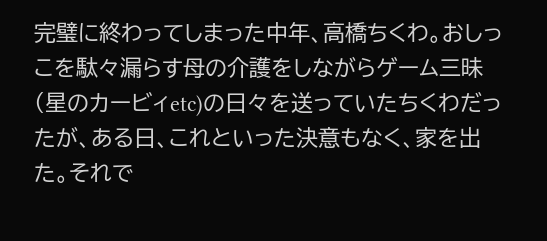完璧に終わってしまった中年、高橋ちくわ。おしっこを駄々漏らす母の介護をしながらゲーム三昧(星のカービィetc)の日々を送っていたちくわだったが、ある日、これといった決意もなく、家を出た。それで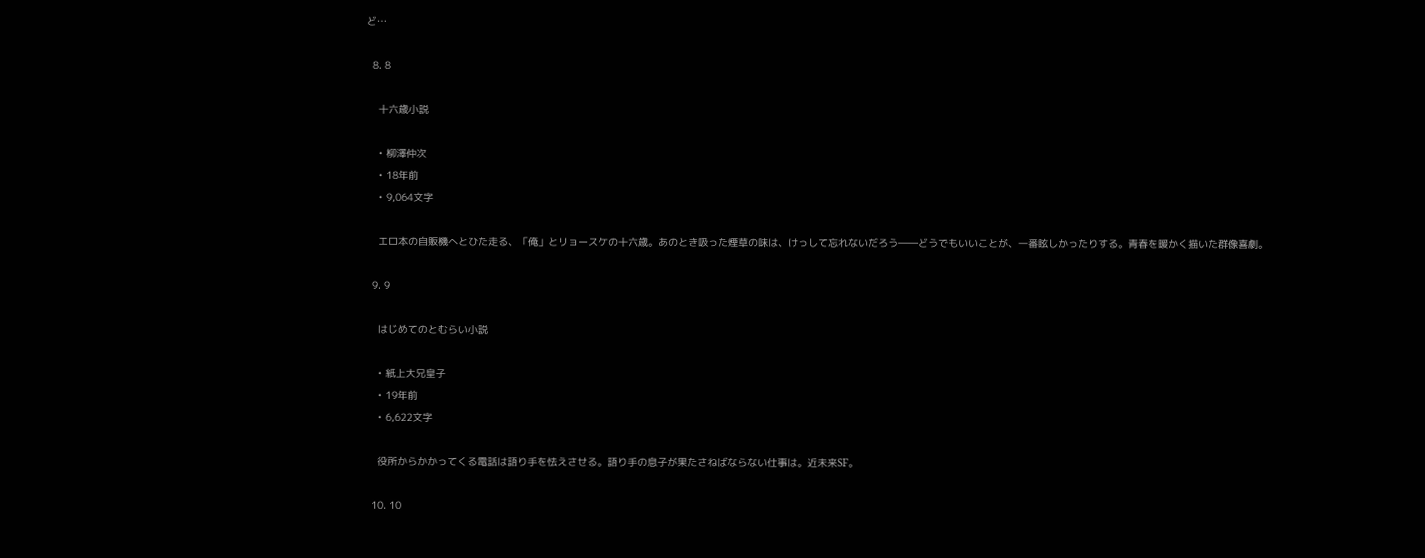ど…

  8. 8

    十六歳小説

    • 柳澤仲次
    • 18年前
    • 9,064文字

    エロ本の自販機へとひた走る、「俺」とリョースケの十六歳。あのとき吸った煙草の味は、けっして忘れないだろう――どうでもいいことが、一番眩しかったりする。青春を暖かく描いた群像喜劇。

  9. 9

    はじめてのとむらい小説

    • 紙上大兄皇子
    • 19年前
    • 6,622文字

    役所からかかってくる電話は語り手を怯えさせる。語り手の息子が果たさねばならない仕事は。近未来SF。

  10. 10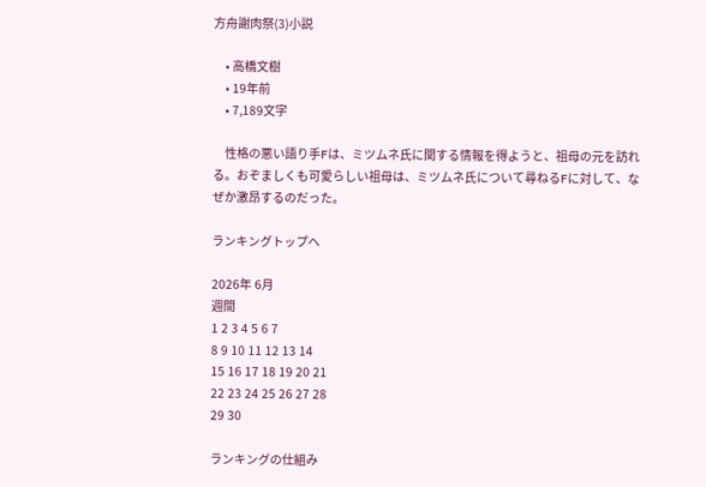方舟謝肉祭(3)小説

    • 高橋文樹
    • 19年前
    • 7,189文字

    性格の悪い語り手Fは、ミツムネ氏に関する情報を得ようと、祖母の元を訪れる。おぞましくも可愛らしい祖母は、ミツムネ氏について尋ねるFに対して、なぜか激昂するのだった。

ランキングトップへ

2026年 6月
週間
1 2 3 4 5 6 7
8 9 10 11 12 13 14
15 16 17 18 19 20 21
22 23 24 25 26 27 28
29 30

ランキングの仕組み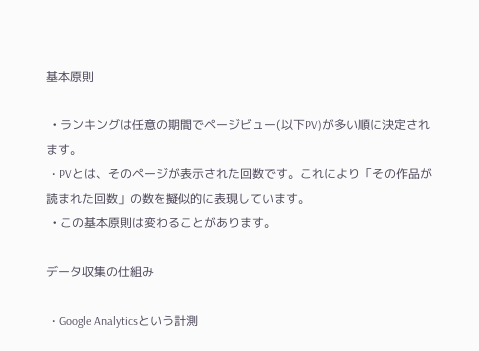基本原則

  • ランキングは任意の期間でページビュー(以下PV)が多い順に決定されます。
  • PVとは、そのページが表示された回数です。これにより「その作品が読まれた回数」の数を擬似的に表現しています。
  • この基本原則は変わることがあります。

データ収集の仕組み

  • Google Analyticsという計測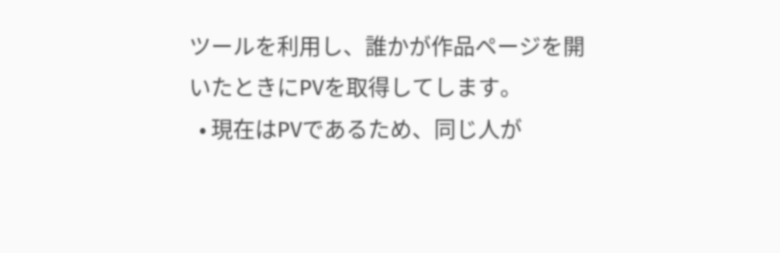ツールを利用し、誰かが作品ページを開いたときにPVを取得してします。
  • 現在はPVであるため、同じ人が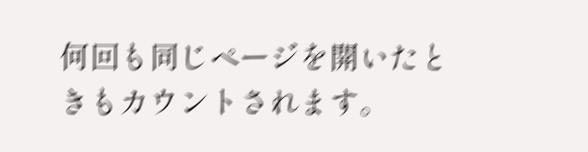何回も同じページを開いたときもカウントされます。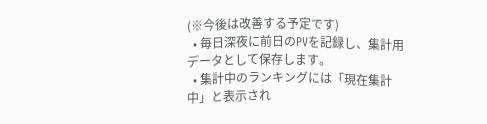(※今後は改善する予定です)
  • 毎日深夜に前日のPVを記録し、集計用データとして保存します。
  • 集計中のランキングには「現在集計中」と表示され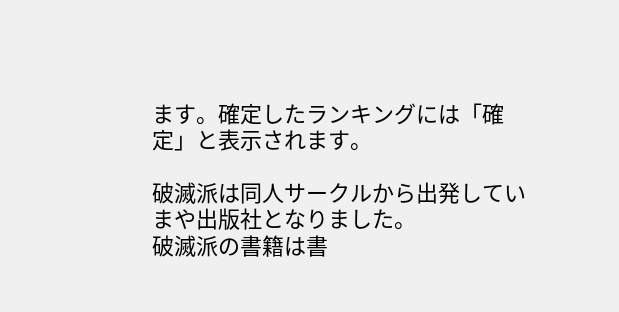ます。確定したランキングには「確定」と表示されます。

破滅派は同人サークルから出発していまや出版社となりました。
破滅派の書籍は書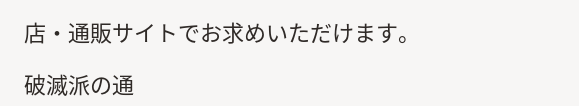店・通販サイトでお求めいただけます。

破滅派の通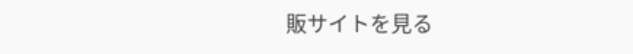販サイトを見る